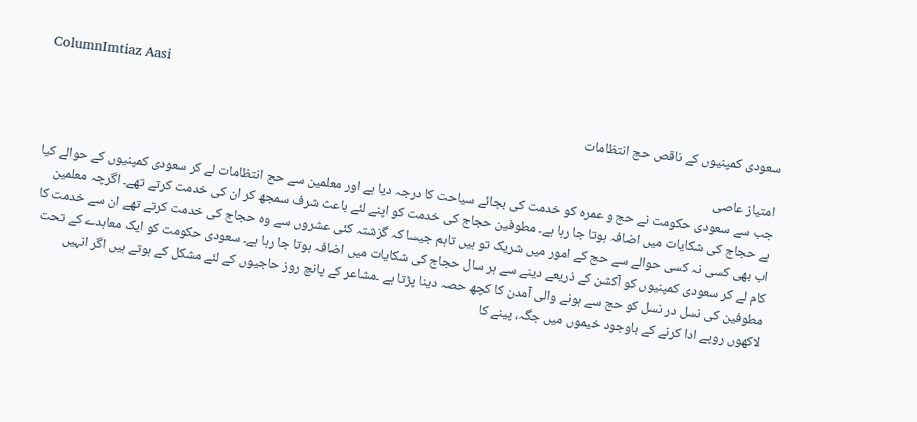ColumnImtiaz Aasi

سعودی کمپنیوں کے ناقص حج انتظامات

امتیاز عاصی
جب سے سعودی حکومت نے حج و عمرہ کو خدمت کی بجائے سیاحت کا درجہ دیا ہے اور معلمین سے حج انتظامات لے کر سعودی کمپنیوں کے حوالے کیا ہے حجاج کی شکایات میں اضافہ ہوتا جا رہا ہے۔ مطوفین حجاج کی خدمت کو اپنے لئے باعث شرف سمجھ کر ان کی خدمت کرتے تھے۔ اگرچہ معلمین اب بھی کسی نہ کسی حوالے سے حج کے امور میں شریک تو ہیں تاہم جیسا کہ گزشتہ کئی عشروں سے وہ حجاج کی خدمت کرتے تھے ان سے خدمت کا کام لے کر سعودی کمپنیوں کو آکشن کے ذریعے دینے سے ہر سال حجاج کی شکایات میں اضافہ ہوتا جا رہا ہے۔ سعودی حکومت کو ایک معاہدے کے تحت مطوفین کی نسل در نسل کو حج سے ہونے والی آمدن کا کچھ حصہ دینا پڑتا ہے ۔مشاعر کے پانچ روز حاجیوں کے لئے مشکل کے ہوتے ہیں اگر انہیں لاکھوں روپے ادا کرنے کے باوجود خیموں میں جگہ، پینے کا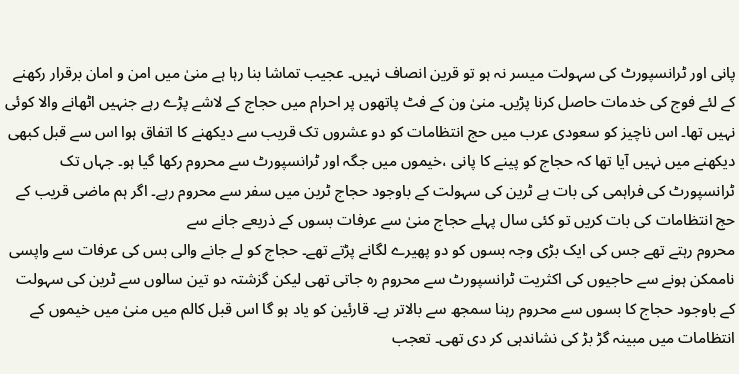پانی اور ٹرانسپورٹ کی سہولت میسر نہ ہو تو قرین انصاف نہیں۔ عجیب تماشا بنا رہا ہے منیٰ میں امن و امان برقرار رکھنے کے لئے فوج کی خدمات حاصل کرنا پڑیں۔ منیٰ ون کے فٹ پاتھوں پر احرام میں حجاج کے لاشے پڑے رہے جنہیں اٹھانے والا کوئی نہیں تھا۔ اس ناچیز کو سعودی عرب میں حج انتظامات کو دو عشروں تک قریب سے دیکھنے کا اتفاق ہوا اس سے قبل کبھی دیکھنے میں نہیں آیا تھا کہ حجاج کو پینے کا پانی ،خیموں میں جگہ اور ٹرانسپورٹ سے محروم رکھا گیا ہو۔ جہاں تک ٹرانسپورٹ کی فراہمی کی بات ہے ٹرین کی سہولت کے باوجود حجاج ٹرین میں سفر سے محروم رہے۔ اگر ہم ماضی قریب کے حج انتظامات کی بات کریں تو کئی سال پہلے حجاج منیٰ سے عرفات بسوں کے ذریعے جانے سے
محروم رہتے تھے جس کی ایک بڑی وجہ بسوں کو دو پھیرے لگانے پڑتے تھے۔ حجاج کو لے جانے والی بس کی عرفات سے واپسی ناممکن ہونے سے حاجیوں کی اکثریت ٹرانسپورٹ سے محروم رہ جاتی تھی لیکن گزشتہ دو تین سالوں سے ٹرین کی سہولت کے باوجود حجاج کا بسوں سے محروم رہنا سمجھ سے بالاتر ہے۔ قارئین کو یاد ہو گا اس قبل کالم میں منیٰ میں خیموں کے انتظامات میں مبینہ گڑ بڑ کی نشاندہی کر دی تھی۔ تعجب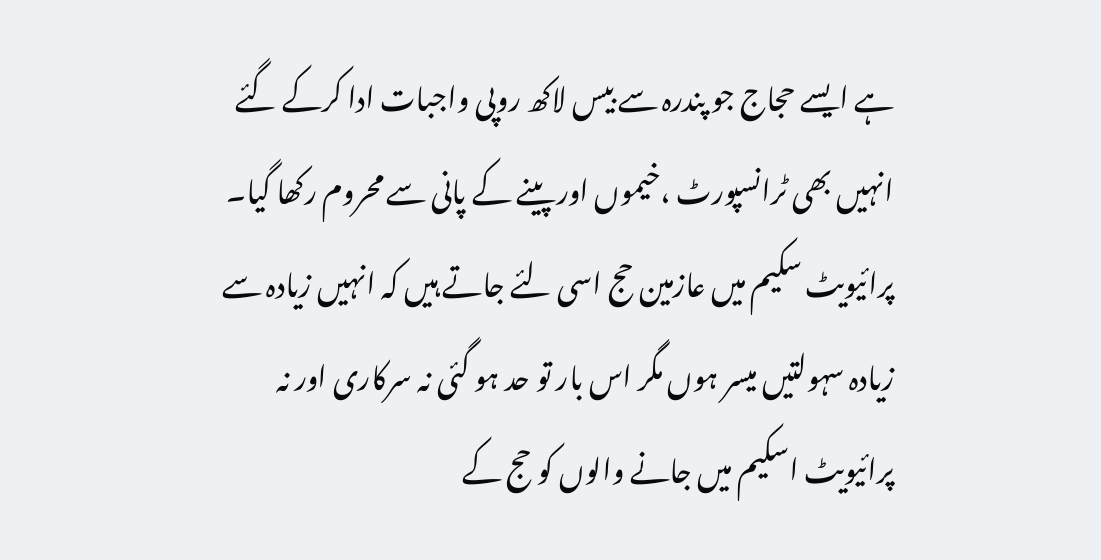ہے ایسے حجاج جو پندرہ سے بیس لاکھ روپی واجبات ادا کرکے گئے انہیں بھی ٹرانسپورٹ ،خیموں اور پینے کے پانی سے محروم رکھا گیا۔ پرائیویٹ سکیم میں عازمین حج اسی لئے جاتے ہیں کہ انہیں زیادہ سے زیادہ سہولتیں میسر ہوں مگر اس بار تو حد ہو گئی نہ سرکاری اور نہ پرائیویٹ اسکیم میں جانے والوں کو حج کے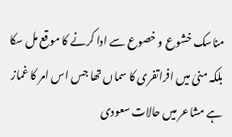مناسک خشوع و خصوع سے ادا کرنے کا موقع مل سکا بلکہ منیٰ میں افراتفری کا سماں تھا جس اس امر کا غماز ہے مشاعر میں حالات سعودی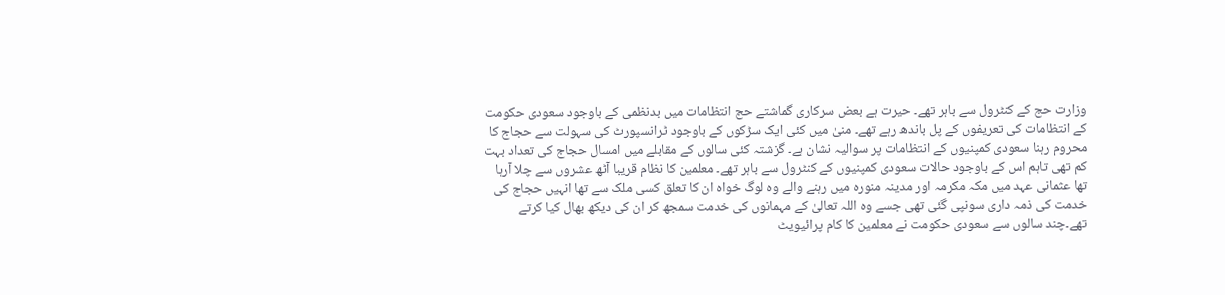وزارت حج کے کنٹرول سے باہر تھے۔ حیرت ہے بعض سرکاری گماشتے حج انتظامات میں بدنظمی کے باوجود سعودی حکومت کے انتظامات کی تعریفوں کے پل باندھ رہے تھے۔ منیٰ میں کئی ایک سڑکوں کے باوجود ٹرانسپورٹ کی سہولت سے حجاج کا محروم رہنا سعودی کمپنیوں کے انتظامات پر سوالیہ نشان ہے۔ گزشتہ کئی سالوں کے مقابلے میں امسال حجاج کی تعداد بہت کم تھی تاہم اس کے باوجود حالات سعودی کمپنیوں کے کنٹرول سے باہر تھے۔ معلمین کا نظام قریبا آٹھ عشروں سے چلا آرہا تھا عثمانی عہد میں مکہ مکرمہ اور مدینہ منورہ میں رہنے والے وہ لوگ خواہ ان کا تعلق کسی ملک سے تھا انہیں حجاج کی خدمت کی ذمہ داری سونپی گئی تھی جسے وہ اللہ تعالیٰ کے مہمانوں کی خدمت سمجھ کر ان کی دیکھ بھال کیا کرتے تھے۔چند سالوں سے سعودی حکومت نے معلمین کا کام پرائیویٹ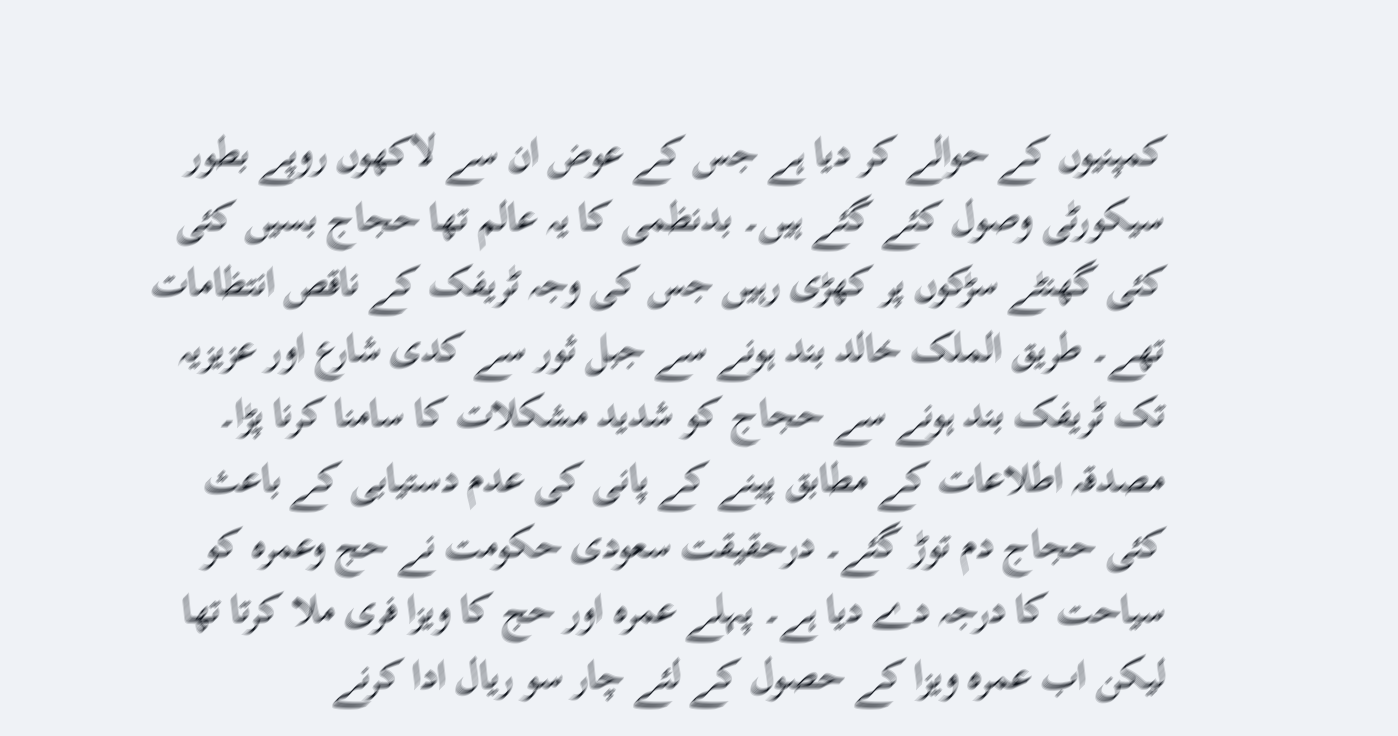کمپنیوں کے حوالے کر دیا ہے جس کے عوض ان سے لاکھوں روپے بطور سیکورٹی وصول کئے گئے ہیں۔ بدنظمی کا یہ عالم تھا حجاج بسیں کئی کئی گھنٹے سڑکوں پر کھڑی رہیں جس کی وجہ ٹریفک کے ناقص انتظامات تھے۔ طریق الملک خالد بند ہونے سے جبل ثور سے کدی شارع اور عزیزیہ تک ٹریفک بند ہونے سے حجاج کو شدید مشکلات کا سامنا کرنا پڑا۔ مصدقہ اطلاعات کے مطابق پینے کے پانی کی عدم دستیابی کے باعث کئی حجاج دم توڑ گئے۔ درحقیقت سعودی حکومت نے حج وعمرہ کو سیاحت کا درجہ دے دیا ہے۔ پہلے عمرہ اور حج کا ویزا فری ملا کرتا تھا لیکن اب عمرہ ویزا کے حصول کے لئے چار سو ریال ادا کرنے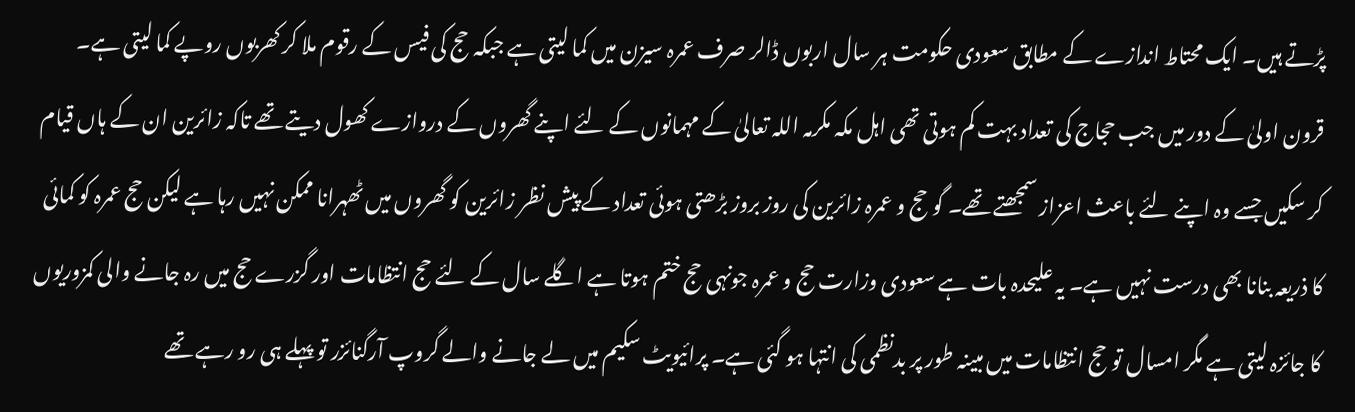پڑتے ہیں۔ ایک محتاط اندازے کے مطابق سعودی حکومت ہر سال اربوں ڈالر صرف عمرہ سیزن میں کما لیتی ہے جبکہ حج کی فیس کے رقوم ملا کر کھربوں روپے کما لیتی ہے۔ قرون اولیٰ کے دور میں جب حجاج کی تعداد بہت کم ہوتی تھی اہل مکہ مکرمہ اللہ تعالیٰ کے مہمانوں کے لئے اپنے گھروں کے دروازے کھول دیتے تھے تاکہ زائرین ان کے ہاں قیام کر سکیں جسے وہ اپنے لئے باعث اعزاز سمجھتے تھے۔ گو حج و عمرہ زائرین کی روز بروز بڑھتی ہوئی تعداد کے پیش نظر زائرین کو گھروں میں ٹھہرانا ممکن نہیں رہا ہے لیکن حج عمرہ کو کمائی کا ذریعہ بنانا بھی درست نہیں ہے۔ یہ علیحدہ بات ہے سعودی وزارت حج و عمرہ جونہی حج ختم ہوتا ہے اگلے سال کے لئے حج انتظامات اور گزرے حج میں رہ جانے والی کمزوریوں کا جائزہ لیتی ہے مگر امسال تو حج انتظامات میں مبینہ طور پر بدنظمی کی انتہا ہو گئی ہے۔ پرائیویٹ سکیم میں لے جانے والے گروپ آرگنائزر تو پہلے ہی رو رہے تھے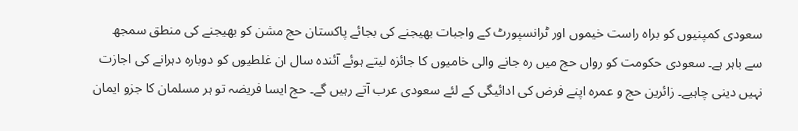سعودی کمپنیوں کو براہ راست خیموں اور ٹرانسپورٹ کے واجبات بھیجنے کی بجائے پاکستان حج مشن کو بھیجنے کی منطق سمجھ سے باہر ہے۔ سعودی حکومت کو رواں حج میں رہ جانے والی خامیوں کا جائزہ لیتے ہوئے آئندہ سال ان غلطیوں کو دوبارہ دہرانے کی اجازت نہیں دینی چاہیے۔ زائرین حج و عمرہ اپنے فرض کی ادائیگی کے لئے سعودی عرب آتے رہیں گے۔ حج ایسا فریضہ تو ہر مسلمان کا جزو ایمان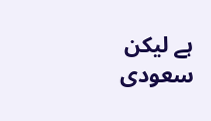ہے لیکن سعودی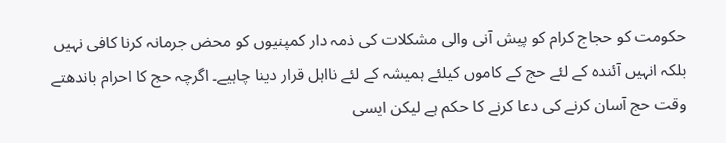حکومت کو حجاج کرام کو پیش آنی والی مشکلات کی ذمہ دار کمپنیوں کو محض جرمانہ کرنا کافی نہیں بلکہ انہیں آئندہ کے لئے حج کے کاموں کیلئے ہمیشہ کے لئے نااہل قرار دینا چاہیے۔ اگرچہ حج کا احرام باندھتے وقت حج آسان کرنے کی دعا کرنے کا حکم ہے لیکن ایسی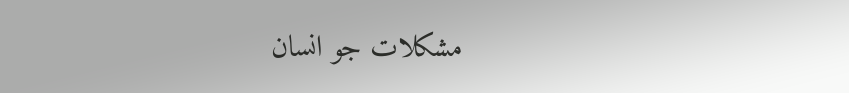مشکلات جو انسان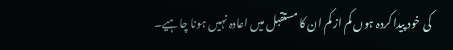کی خود پیدا کردہ ہوں کم از کم ان کا مستقبل میں اعادہ نہیں ہونا چاہیے۔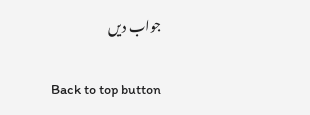جواب دیں

Back to top button